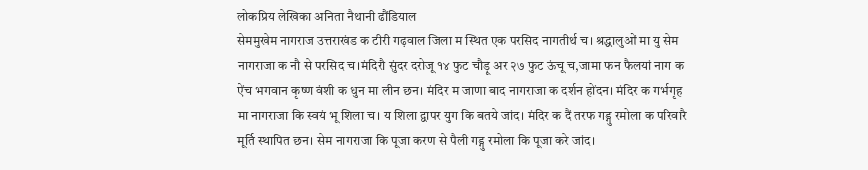लोकप्रिय लेखिका अनिता नैथानी ढौंडियाल
सेममुखेम नागराज उत्तराखंड क टीरी गढ़वाल जिला म स्थित एक परसिद नागतीर्थ च। श्रद्धालुओं मा यु सेम नागराजा क नौ से परसिद च।मंदिरौ सुंदर दरोजू १४ फुट चौड़ू अर २७ फुट ऊंचू च,जामा फन फैलयां नाग क ऐंच भगवान कृष्ण वंशी क धुन मा लीन छन। मंदिर म जाणा बाद नागराजा क दर्शन होंदन। मंदिर क गर्भगृह मा नागराजा कि स्वयं भू शिला च। य शिला द्वापर युग कि बतये जांद। मंदिर क दैं तरफ गड्गु रमोला क परिवारै मूर्ति स्थापित छन। सेम नागराजा कि पूजा करण से पैली गड्गु रमोला कि पूजा करे जांद।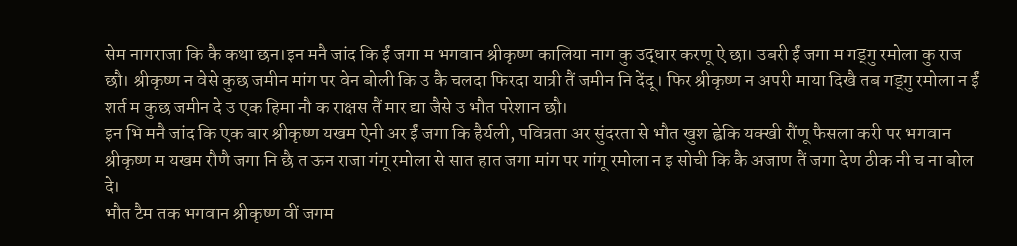सेम नागराजा कि कै कथा छन।इन मनै जांद कि ईं जगा म भगवान श्रीकृष्ण कालिया नाग कु उद्धार करणू ऐ छा। उबरी ईं जगा म गड्गु रमोला कु राज छौ। श्रीकृष्ण न वेसे कुछ जमीन मांग पर वेन बोली कि उ कै चलदा फिरदा यात्री तैं जमीन नि देंदू। फिर श्रीकृष्ण न अपरी माया दिखै तब गड्गु रमोला न ईं शर्त म कुछ जमीन दे उ एक हिमा नौ क राक्षस तैं मार द्या जैसे उ भौत परेशान छौ।
इन भि मनै जांद कि एक बार श्रीकृष्ण यखम ऐनी अर ईं जगा कि हैर्यली, पवित्रता अर सुंदरता से भौत खुश ह्वेकि यक्खी रौंणू फैसला करी पर भगवान श्रीकृष्ण म यखम रौणै जगा नि छै त ऊन राजा गंगू रमोला से सात हात जगा मांग पर गांगू रमोला न इ सोची कि कै अजाण तैं जगा देण ठीक नी च ना बोल दे।
भौत टैम तक भगवान श्रीकृष्ण वीं जगम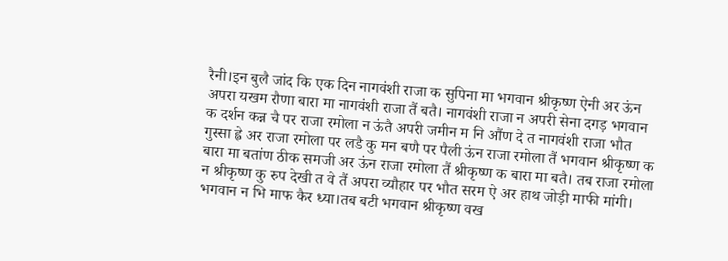रैनी।इन बुलै जांद कि एक दिन नागवंशी राजा क सुपिना मा भगवान श्रीकृष्ण ऐनी अर ऊंन अपरा यखम रौणा बारा मा नागवंशी राजा तैं बतै। नागवंशी राजा न अपरी सेना दगड़ भगवान क दर्शन कन्न चै पर राजा रमोला न ऊंतै अपरी जमीन म नि औंण दे त नागवंशी राजा भौत गुस्सा ह्वे अर राजा रमोला पर लडै कु मन बणै पर पैली ऊंन राजा रमोला तैं भगवान श्रीकृष्ण क बारा मा बतांण ठीक समजी अर ऊंन राजा रमोला तैं श्रीकृष्ण क बारा मा बतै। तब राजा रमोला न श्रीकृष्ण कु रुप देखी त वे तैं अपरा व्यौहार पर भौत सरम ऐ अर हाथ जोड़ी माफी मांगी। भगवान न भि माफ कैर ध्या।तब बटी भगवान श्रीकृष्ण वख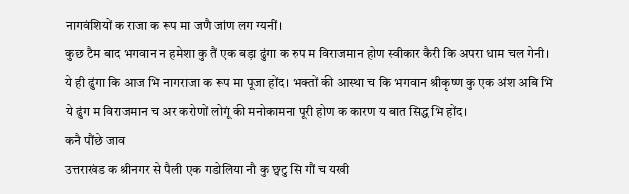नागवंशियों क राजा क रूप मा जणै जांण लग ग्यनीं।
कुछ टैम बाद भगवान न हमेशा कु तैं एक बड़ा ढुंगा क रुप म विराजमान होण स्वीकार कैरी कि अपरा धाम चल गेनी। ये ही ढुंगा कि आज भि नागराजा क रूप मा पूजा होंद। भक्तों की आस्था च कि भगवान श्रीकृष्ण कु एक अंश अबि भि ये ढुंग म विराजमान च अर करोणों लोगूं की मनोकामना पूरी होण क कारण य बात सिद्ध भि होंद।
कनै पौंछे जाव
उत्तराखंड क श्रीनगर से पैली एक गडोलिया नौ कु छ्वटु सि गौं च यखी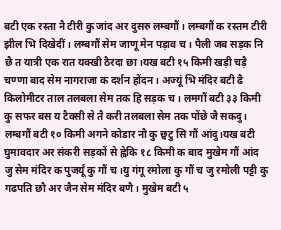बटी एक रस्ता नै टीरी कु जांद अर दुसरु लम्बगौं। लम्बगौं क रस्तम टीरी झील भि दिखेदीं। लम्बगौं सेम जाणू मेन पड़ाव च। पैली जब सड़क नि छै त यात्री एक रात यक्खी ठैरदा छा।यख बटी १५ किमी खड़ी चड़ै चण्णा बाद सेम नागराजा क दर्शन होंदन। अज्यूं भि मंदिर बटी ढै किलोमीटर ताल तलबला सेम तक हि सड़क च। लमगौं बटी ३३ किमी कु सफर बस य टैक्सी से तै करी तलबला सेम तक पोंछे जै सकदु। लम्बगौं बटी १० किमी अगने कोडार नौ कु छ्वटु सि गौं आंदु।यख बटी घुमावदार अर संकरी सड़कों से ह्वेकि १८ किमी क बाद मुखेम गौं आंद जु सेम मंदिर क पुजर्यूं कु गौं च।यु गंगू रमोला कु गौं च जु रमोली पट्टी कु गढपति छौ अर जैन सेम मंदिर बणै। मुखेम बटी ५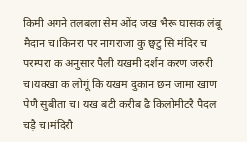किमी अगने तलबला सेम ओंद जख भैरू घासक लंबू मैदान च।किनरा पर नागराजा कु छ्वटु सि मंदिर च परम्परा क अनुसार पैली यखमी दर्शन करण जरुरी च।यक्खा क लोगूं कि यखम दुकान छन जामा खाण पेणै सुबीता च। यख बटी करीब ढै किलोमीटरै पैदल चड़ै च।मंदिरौ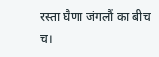रस्ता घैणा जंगलौं का बीच च।